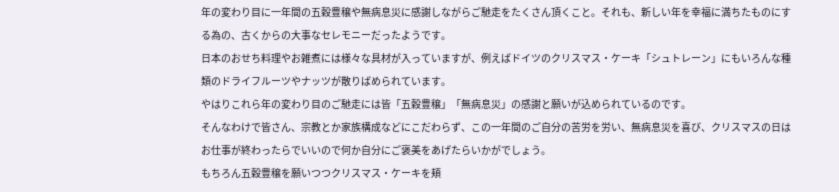年の変わり目に一年間の五穀豊穣や無病息災に感謝しながらご馳走をたくさん頂くこと。それも、新しい年を幸福に満ちたものにする為の、古くからの大事なセレモニーだったようです。
日本のおせち料理やお雑煮には様々な具材が入っていますが、例えばドイツのクリスマス・ケーキ「シュトレーン」にもいろんな種類のドライフルーツやナッツが散りばめられています。
やはりこれら年の変わり目のご馳走には皆「五穀豊穣」「無病息災」の感謝と願いが込められているのです。
そんなわけで皆さん、宗教とか家族構成などにこだわらず、この一年間のご自分の苦労を労い、無病息災を喜び、クリスマスの日はお仕事が終わったらでいいので何か自分にご褒美をあげたらいかがでしょう。
もちろん五穀豊穣を願いつつクリスマス・ケーキを頬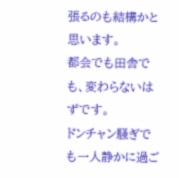張るのも結構かと思います。
都会でも田舎でも、変わらないはずです。
ドンチャン騒ぎでも一人静かに過ご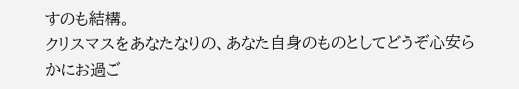すのも結構。
クリスマスをあなたなりの、あなた自身のものとしてどうぞ心安らかにお過ご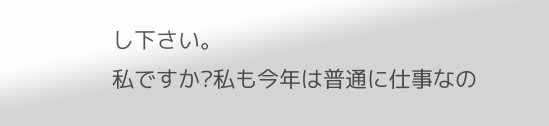し下さい。
私ですか?私も今年は普通に仕事なの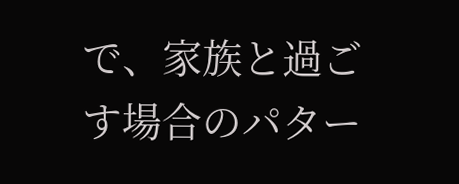で、家族と過ごす場合のパター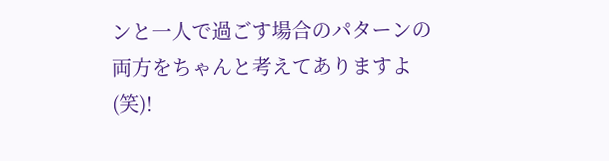ンと一人で過ごす場合のパターンの両方をちゃんと考えてありますよ(笑)!